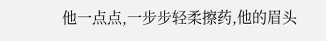他一点点,一步步轻柔擦药,他的眉头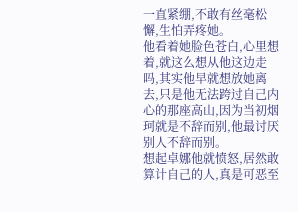一直紧绷,不敢有丝毫松懈,生怕弄疼她。
他看着她脸色苍白,心里想着,就这么想从他这边走吗,其实他早就想放她离去,只是他无法跨过自己内心的那座高山,因为当初烟珂就是不辞而别,他最讨厌别人不辞而别。
想起卓娜他就愤怒,居然敢算计自己的人,真是可恶至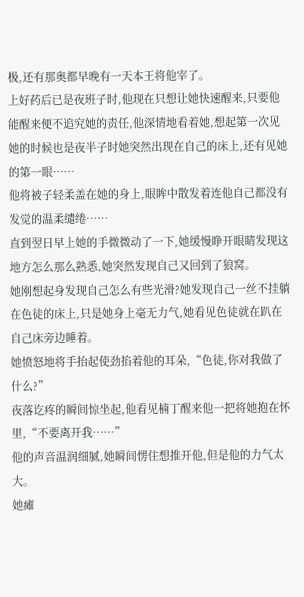极,还有那奥都早晚有一天本王将他宰了。
上好药后已是夜班子时,他现在只想让她快速醒来,只要他能醒来便不追究她的责任,他深情地看着她,想起第一次见她的时候也是夜半子时她突然出现在自己的床上,还有见她的第一眼……
他将被子轻柔盖在她的身上,眼眸中散发着连他自己都没有发觉的温柔缱绻……
直到翌日早上她的手微微动了一下,她缓慢睁开眼睛发现这地方怎么那么熟悉,她突然发现自己又回到了狼窝。
她刚想起身发现自己怎么有些光滑?她发现自己一丝不挂躺在色徒的床上,只是她身上毫无力气,她看见色徒就在趴在自己床旁边睡着。
她愤怒地将手抬起使劲掐着他的耳朵,“色徒,你对我做了什么?”
夜落讫疼的瞬间惊坐起,他看见楠丁醒来他一把将她抱在怀里,“不要离开我……”
他的声音温润细腻,她瞬间愣住想推开他,但是他的力气太大。
她瘫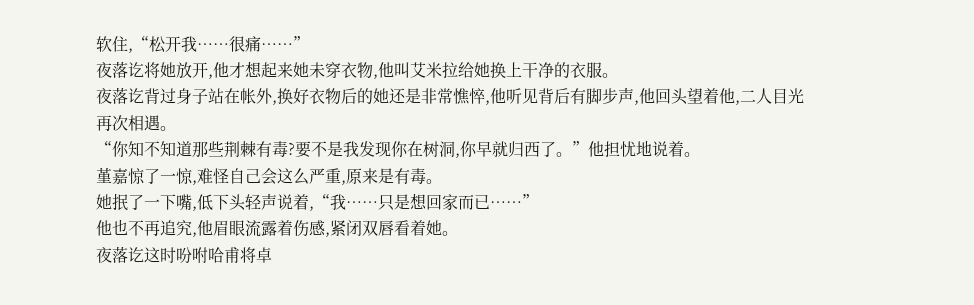软住,“松开我……很痛……”
夜落讫将她放开,他才想起来她未穿衣物,他叫艾米拉给她换上干净的衣服。
夜落讫背过身子站在帐外,换好衣物后的她还是非常憔悴,他听见背后有脚步声,他回头望着他,二人目光再次相遇。
“你知不知道那些荆棘有毒?要不是我发现你在树洞,你早就归西了。”他担忧地说着。
堇嘉惊了一惊,难怪自己会这么严重,原来是有毒。
她抿了一下嘴,低下头轻声说着,“我……只是想回家而已……”
他也不再追究,他眉眼流露着伤感,紧闭双唇看着她。
夜落讫这时吩咐哈甫将卓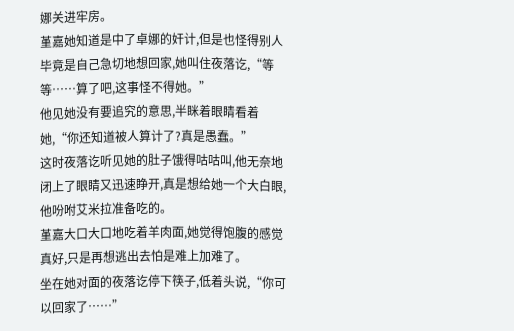娜关进牢房。
堇嘉她知道是中了卓娜的奸计,但是也怪得别人毕竟是自己急切地想回家,她叫住夜落讫,“等等……算了吧,这事怪不得她。”
他见她没有要追究的意思,半眯着眼睛看着她,“你还知道被人算计了?真是愚蠢。”
这时夜落讫听见她的肚子饿得咕咕叫,他无奈地闭上了眼睛又迅速睁开,真是想给她一个大白眼,他吩咐艾米拉准备吃的。
堇嘉大口大口地吃着羊肉面,她觉得饱腹的感觉真好,只是再想逃出去怕是难上加难了。
坐在她对面的夜落讫停下筷子,低着头说,“你可以回家了……”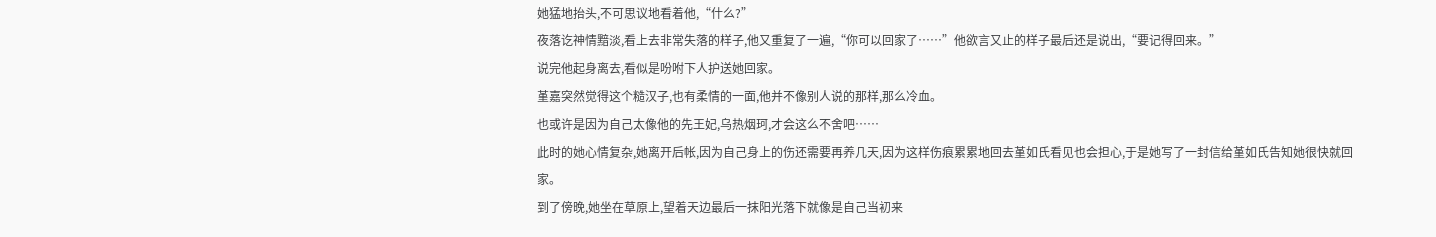她猛地抬头,不可思议地看着他,“什么?”
夜落讫神情黯淡,看上去非常失落的样子,他又重复了一遍,“你可以回家了……”他欲言又止的样子最后还是说出,“要记得回来。”
说完他起身离去,看似是吩咐下人护送她回家。
堇嘉突然觉得这个糙汉子,也有柔情的一面,他并不像别人说的那样,那么冷血。
也或许是因为自己太像他的先王妃,乌热烟珂,才会这么不舍吧……
此时的她心情复杂,她离开后帐,因为自己身上的伤还需要再养几天,因为这样伤痕累累地回去堇如氏看见也会担心,于是她写了一封信给堇如氏告知她很快就回家。
到了傍晚,她坐在草原上,望着天边最后一抹阳光落下就像是自己当初来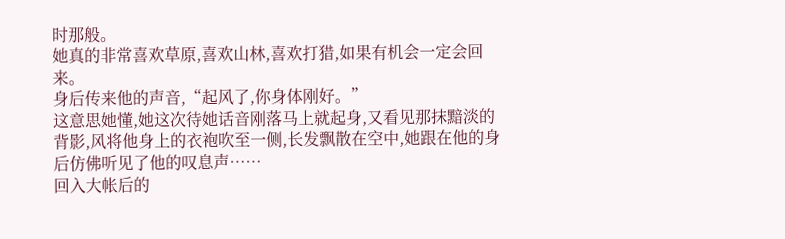时那般。
她真的非常喜欢草原,喜欢山林,喜欢打猎,如果有机会一定会回来。
身后传来他的声音,“起风了,你身体刚好。”
这意思她懂,她这次待她话音刚落马上就起身,又看见那抹黯淡的背影,风将他身上的衣袍吹至一侧,长发飘散在空中,她跟在他的身后仿佛听见了他的叹息声……
回入大帐后的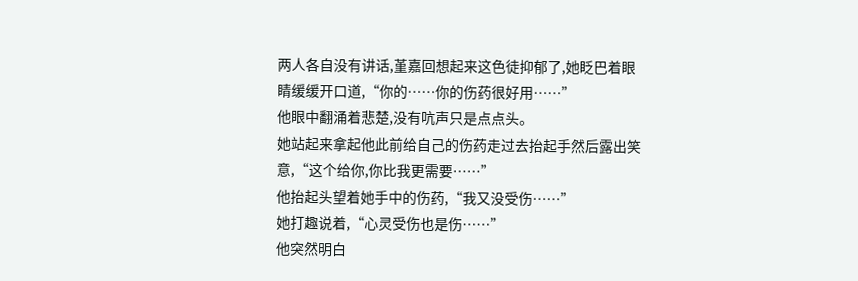两人各自没有讲话,堇嘉回想起来这色徒抑郁了,她眨巴着眼睛缓缓开口道,“你的……你的伤药很好用……”
他眼中翻涌着悲楚,没有吭声只是点点头。
她站起来拿起他此前给自己的伤药走过去抬起手然后露出笑意,“这个给你,你比我更需要……”
他抬起头望着她手中的伤药,“我又没受伤……”
她打趣说着,“心灵受伤也是伤……”
他突然明白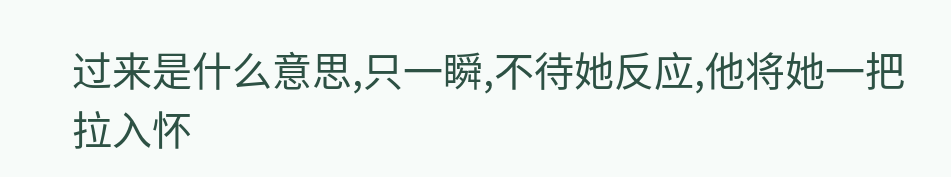过来是什么意思,只一瞬,不待她反应,他将她一把拉入怀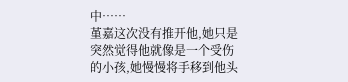中……
堇嘉这次没有推开他,她只是突然觉得他就像是一个受伤的小孩,她慢慢将手移到他头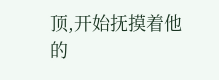顶,开始抚摸着他的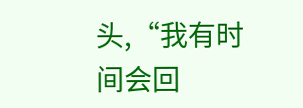头,“我有时间会回